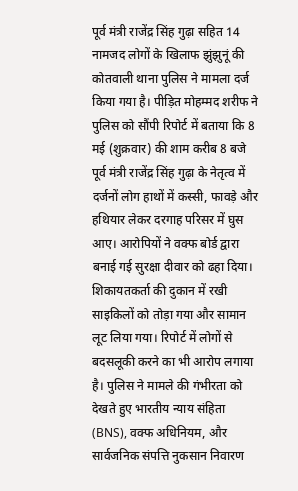पूर्व मंत्री राजेंद्र सिंह गुढ़ा सहित 14 नामजद लोगों के खिलाफ झुंझुनूं की कोतवाली थाना पुलिस ने मामला दर्ज किया गया है। पीड़ित मोहम्मद शरीफ ने पुलिस को सौंपी रिपोर्ट में बताया कि 8 मई (शुक्रवार) की शाम करीब 8 बजे पूर्व मंत्री राजेंद्र सिंह गुढ़ा के नेतृत्व में दर्जनों लोग हाथों में कस्सी, फावड़े और हथियार लेकर दरगाह परिसर में घुस आए। आरोपियों ने वक्फ बोर्ड द्वारा बनाई गई सुरक्षा दीवार को ढहा दिया। शिकायतकर्ता की दुकान में रखी साइकिलों को तोड़ा गया और सामान लूट लिया गया। रिपोर्ट में लोगों से बदसलूकी करने का भी आरोप लगाया है। पुलिस ने मामले की गंभीरता को देखते हुए भारतीय न्याय संहिता (BNS), वक्फ अधिनियम, और सार्वजनिक संपत्ति नुकसान निवारण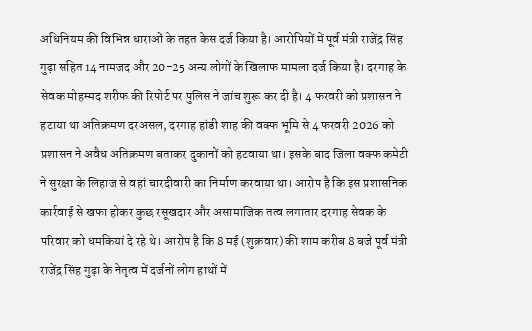अधिनियम की विभिन्न धाराओं के तहत केस दर्ज किया है। आरोपियों में पूर्व मंत्री राजेंद्र सिंह गुढ़ा सहित 14 नामजद और 20-25 अन्य लोगों के खिलाफ मामला दर्ज किया है। दरगाह के सेवक मोहम्मद शरीफ की रिपोर्ट पर पुलिस ने जांच शुरू कर दी है। 4 फरवरी को प्रशासन ने हटाया था अतिक्रमण दरअसल, दरगाह हांडी शाह की वक्फ भूमि से 4 फरवरी 2026 को प्रशासन ने अवैध अतिक्रमण बताकर दुकानों को हटवाया था। इसके बाद जिला वक्फ कमेटी ने सुरक्षा के लिहाज से वहां चारदीवारी का निर्माण करवाया था। आरोप है कि इस प्रशासनिक कार्रवाई से खफा होकर कुछ रसूखदार और असामाजिक तत्व लगातार दरगाह सेवक के परिवार को धमकियां दे रहे थे। आरोप है कि 8 मई (शुक्रवार) की शाम करीब 8 बजे पूर्व मंत्री राजेंद्र सिंह गुढ़ा के नेतृत्व में दर्जनों लोग हाथों में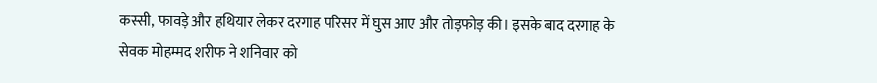कस्सी, फावड़े और हथियार लेकर दरगाह परिसर में घुस आए और तोड़फोड़ की। इसके बाद दरगाह के सेवक मोहम्मद शरीफ ने शनिवार को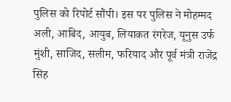पुलिस को रिपोर्ट सौंपी। इस पर पुलिस ने मोहम्मद अली, आबिद, आयुब, लियाकत रंगरेज, यूनुस उर्फ मुंशी, साजिद, सलीम, फरियाद और पूर्व मंत्री राजेंद्र सिंह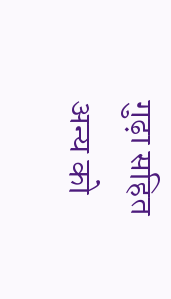गुढ़ा सहित अन्य को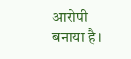आरोपी बनाया है।